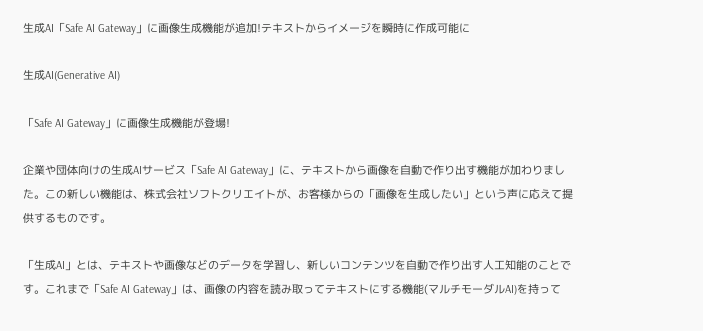生成AI「Safe AI Gateway」に画像生成機能が追加!テキストからイメージを瞬時に作成可能に

生成AI(Generative AI)

「Safe AI Gateway」に画像生成機能が登場!

企業や団体向けの生成AIサービス「Safe AI Gateway」に、テキストから画像を自動で作り出す機能が加わりました。この新しい機能は、株式会社ソフトクリエイトが、お客様からの「画像を生成したい」という声に応えて提供するものです。

「生成AI」とは、テキストや画像などのデータを学習し、新しいコンテンツを自動で作り出す人工知能のことです。これまで「Safe AI Gateway」は、画像の内容を読み取ってテキストにする機能(マルチモーダルAI)を持って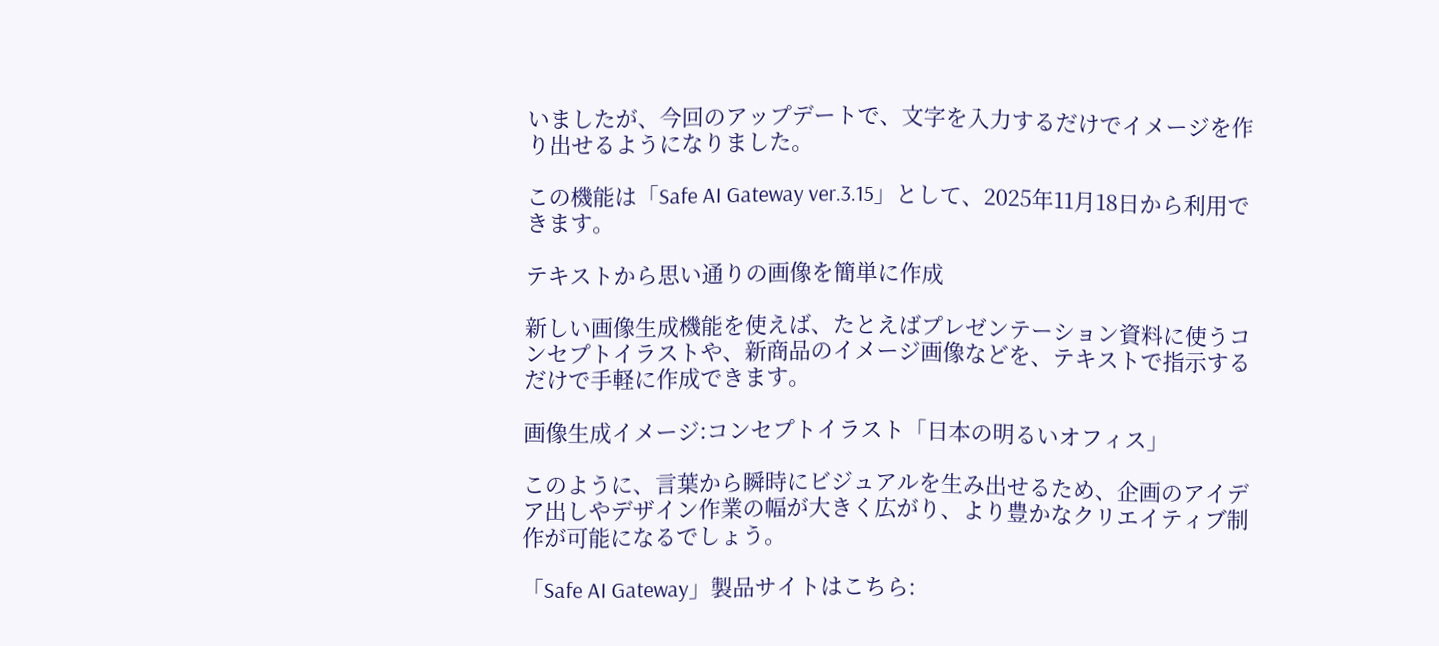いましたが、今回のアップデートで、文字を入力するだけでイメージを作り出せるようになりました。

この機能は「Safe AI Gateway ver.3.15」として、2025年11月18日から利用できます。

テキストから思い通りの画像を簡単に作成

新しい画像生成機能を使えば、たとえばプレゼンテーション資料に使うコンセプトイラストや、新商品のイメージ画像などを、テキストで指示するだけで手軽に作成できます。

画像生成イメージ:コンセプトイラスト「日本の明るいオフィス」

このように、言葉から瞬時にビジュアルを生み出せるため、企画のアイデア出しやデザイン作業の幅が大きく広がり、より豊かなクリエイティブ制作が可能になるでしょう。

「Safe AI Gateway」製品サイトはこちら: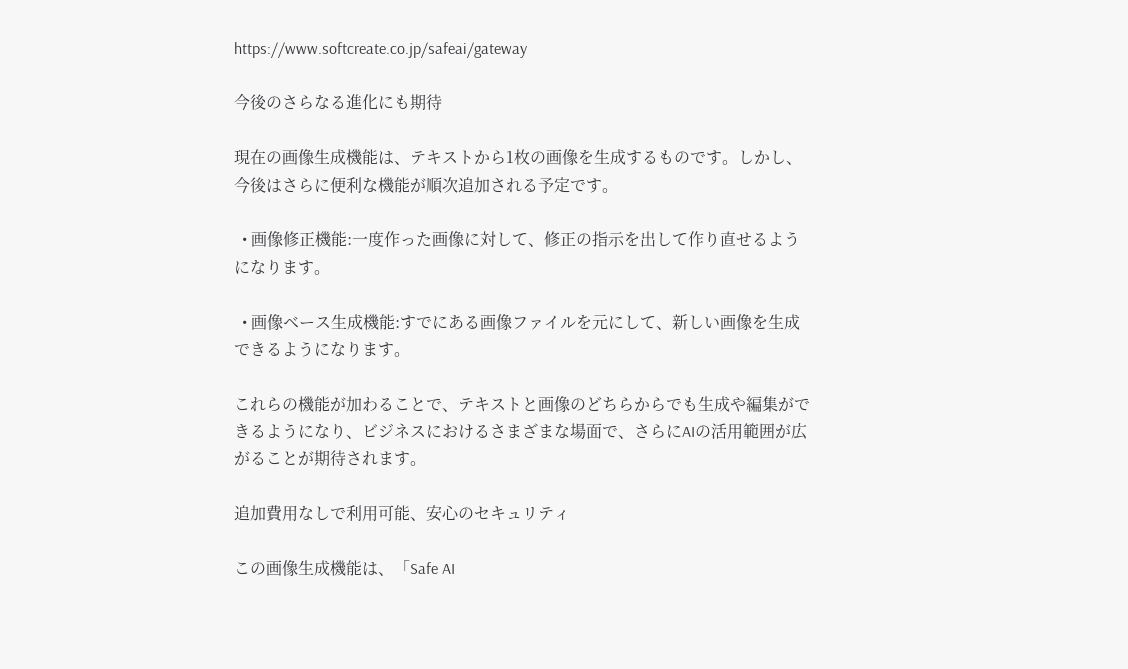https://www.softcreate.co.jp/safeai/gateway

今後のさらなる進化にも期待

現在の画像生成機能は、テキストから1枚の画像を生成するものです。しかし、今後はさらに便利な機能が順次追加される予定です。

  • 画像修正機能:一度作った画像に対して、修正の指示を出して作り直せるようになります。

  • 画像ベース生成機能:すでにある画像ファイルを元にして、新しい画像を生成できるようになります。

これらの機能が加わることで、テキストと画像のどちらからでも生成や編集ができるようになり、ビジネスにおけるさまざまな場面で、さらにAIの活用範囲が広がることが期待されます。

追加費用なしで利用可能、安心のセキュリティ

この画像生成機能は、「Safe AI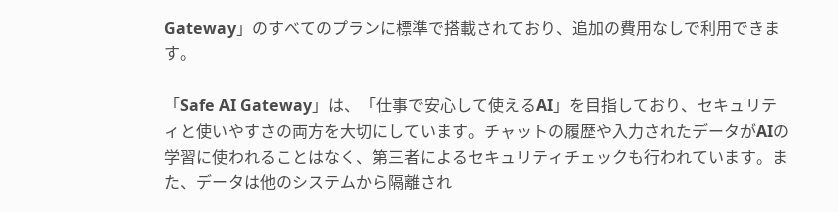Gateway」のすべてのプランに標準で搭載されており、追加の費用なしで利用できます。

「Safe AI Gateway」は、「仕事で安心して使えるAI」を目指しており、セキュリティと使いやすさの両方を大切にしています。チャットの履歴や入力されたデータがAIの学習に使われることはなく、第三者によるセキュリティチェックも行われています。また、データは他のシステムから隔離され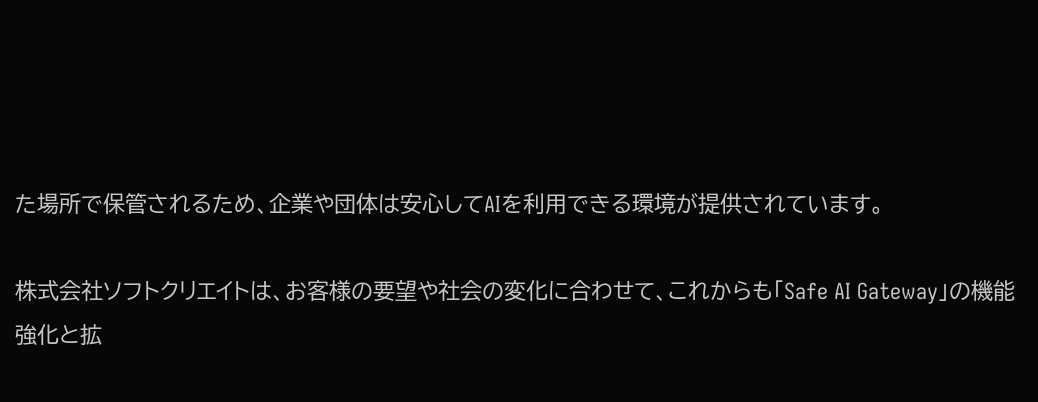た場所で保管されるため、企業や団体は安心してAIを利用できる環境が提供されています。

株式会社ソフトクリエイトは、お客様の要望や社会の変化に合わせて、これからも「Safe AI Gateway」の機能強化と拡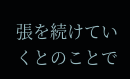張を続けていくとのことで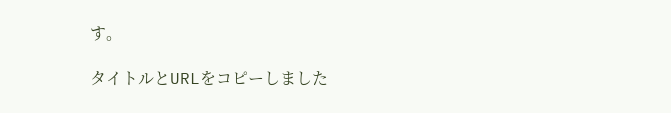す。

タイトルとURLをコピーしました